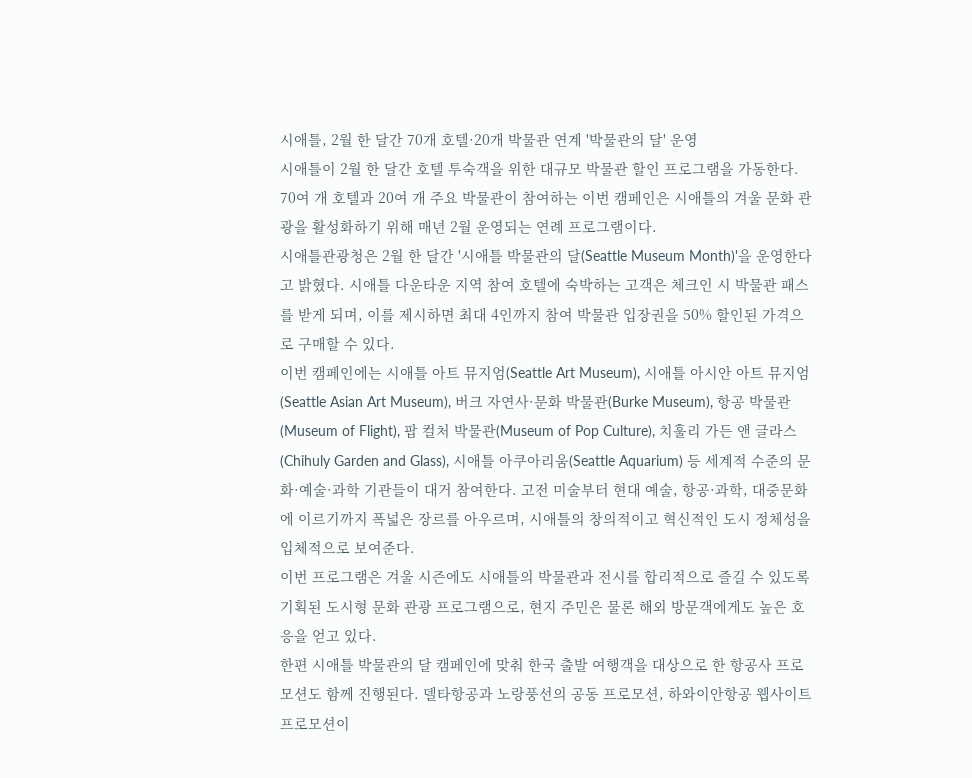시애틀, 2월 한 달간 70개 호텔·20개 박물관 연계 '박물관의 달' 운영
시애틀이 2월 한 달간 호텔 투숙객을 위한 대규모 박물관 할인 프로그램을 가동한다. 70여 개 호텔과 20여 개 주요 박물관이 참여하는 이번 캠페인은 시애틀의 겨울 문화 관광을 활성화하기 위해 매년 2월 운영되는 연례 프로그램이다.
시애틀관광청은 2월 한 달간 '시애틀 박물관의 달(Seattle Museum Month)'을 운영한다고 밝혔다. 시애틀 다운타운 지역 참여 호텔에 숙박하는 고객은 체크인 시 박물관 패스를 받게 되며, 이를 제시하면 최대 4인까지 참여 박물관 입장권을 50% 할인된 가격으로 구매할 수 있다.
이번 캠페인에는 시애틀 아트 뮤지엄(Seattle Art Museum), 시애틀 아시안 아트 뮤지엄(Seattle Asian Art Museum), 버크 자연사·문화 박물관(Burke Museum), 항공 박물관(Museum of Flight), 팝 컬처 박물관(Museum of Pop Culture), 치훌리 가든 앤 글라스(Chihuly Garden and Glass), 시애틀 아쿠아리움(Seattle Aquarium) 등 세계적 수준의 문화·예술·과학 기관들이 대거 참여한다. 고전 미술부터 현대 예술, 항공·과학, 대중문화에 이르기까지 폭넓은 장르를 아우르며, 시애틀의 창의적이고 혁신적인 도시 정체성을 입체적으로 보여준다.
이번 프로그램은 겨울 시즌에도 시애틀의 박물관과 전시를 합리적으로 즐길 수 있도록 기획된 도시형 문화 관광 프로그램으로, 현지 주민은 물론 해외 방문객에게도 높은 호응을 얻고 있다.
한편 시애틀 박물관의 달 캠페인에 맞춰 한국 출발 여행객을 대상으로 한 항공사 프로모션도 함께 진행된다. 델타항공과 노랑풍선의 공동 프로모션, 하와이안항공 웹사이트 프로모션이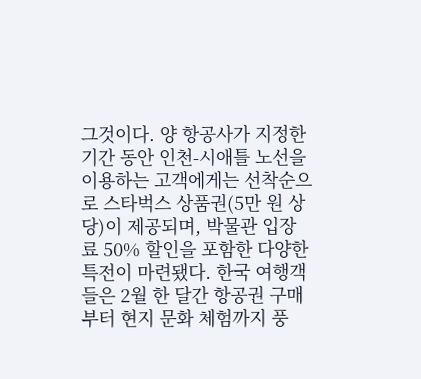그것이다. 양 항공사가 지정한 기간 동안 인천-시애틀 노선을 이용하는 고객에게는 선착순으로 스타벅스 상품권(5만 원 상당)이 제공되며, 박물관 입장료 50% 할인을 포함한 다양한 특전이 마련됐다. 한국 여행객들은 2월 한 달간 항공권 구매부터 현지 문화 체험까지 풍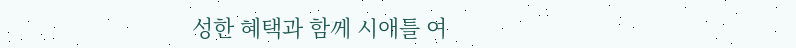성한 혜택과 함께 시애틀 여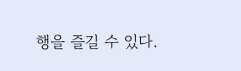행을 즐길 수 있다.